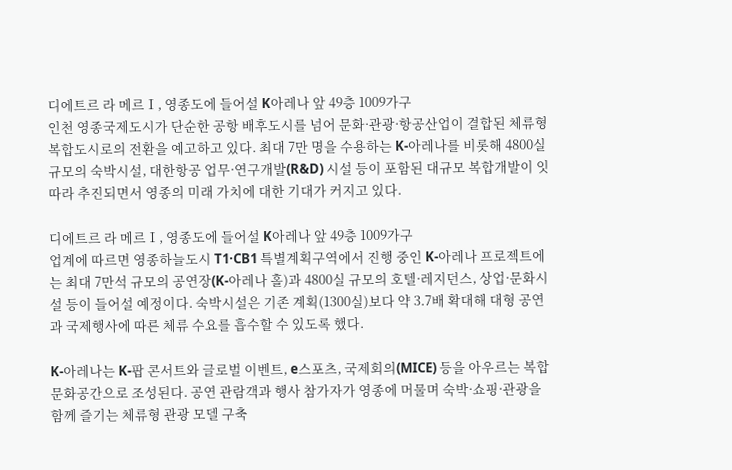디에트르 라 메르Ⅰ, 영종도에 들어설 K아레나 앞 49층 1009가구
인천 영종국제도시가 단순한 공항 배후도시를 넘어 문화·관광·항공산업이 결합된 체류형 복합도시로의 전환을 예고하고 있다. 최대 7만 명을 수용하는 K-아레나를 비롯해 4800실 규모의 숙박시설, 대한항공 업무·연구개발(R&D) 시설 등이 포함된 대규모 복합개발이 잇따라 추진되면서 영종의 미래 가치에 대한 기대가 커지고 있다.

디에트르 라 메르Ⅰ, 영종도에 들어설 K아레나 앞 49층 1009가구
업계에 따르면 영종하늘도시 T1·CB1 특별계획구역에서 진행 중인 K-아레나 프로젝트에는 최대 7만석 규모의 공연장(K-아레나 홀)과 4800실 규모의 호텔·레지던스, 상업·문화시설 등이 들어설 예정이다. 숙박시설은 기존 계획(1300실)보다 약 3.7배 확대해 대형 공연과 국제행사에 따른 체류 수요를 흡수할 수 있도록 했다.

K-아레나는 K-팝 콘서트와 글로벌 이벤트, e스포츠, 국제회의(MICE) 등을 아우르는 복합 문화공간으로 조성된다. 공연 관람객과 행사 참가자가 영종에 머물며 숙박·쇼핑·관광을 함께 즐기는 체류형 관광 모델 구축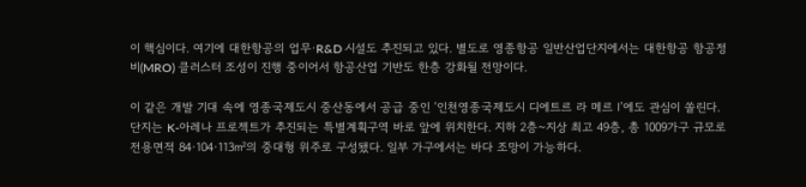이 핵심이다. 여기에 대한항공의 업무·R&D 시설도 추진되고 있다. 별도로 영종항공 일반산업단지에서는 대한항공 항공정비(MRO) 클러스터 조성이 진행 중이어서 항공산업 기반도 한층 강화될 전망이다.

이 같은 개발 기대 속에 영종국제도시 중산동에서 공급 중인 ‘인천영종국제도시 디에트르 라 메르 Ⅰ’에도 관심이 쏠린다. 단지는 K-아레나 프로젝트가 추진되는 특별계획구역 바로 앞에 위치한다. 지하 2층~지상 최고 49층, 총 1009가구 규모로 전용면적 84·104·113㎡의 중대형 위주로 구성됐다. 일부 가구에서는 바다 조망이 가능하다.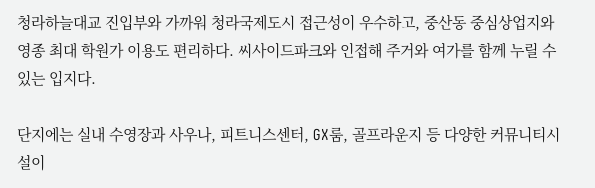청라하늘대교 진입부와 가까워 청라국제도시 접근성이 우수하고, 중산동 중심상업지와 영종 최대 학원가 이용도 편리하다. 씨사이드파크와 인접해 주거와 여가를 함께 누릴 수 있는 입지다.

단지에는 실내 수영장과 사우나, 피트니스센터, GX룸, 골프라운지 등 다양한 커뮤니티시설이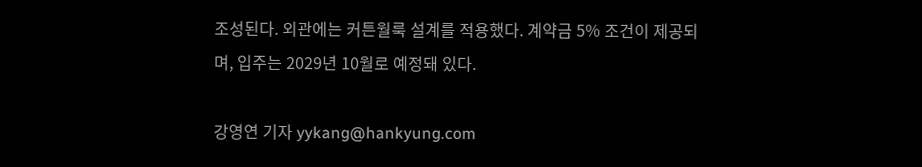조성된다. 외관에는 커튼월룩 설계를 적용했다. 계약금 5% 조건이 제공되며, 입주는 2029년 10월로 예정돼 있다.

강영연 기자 yykang@hankyung.com